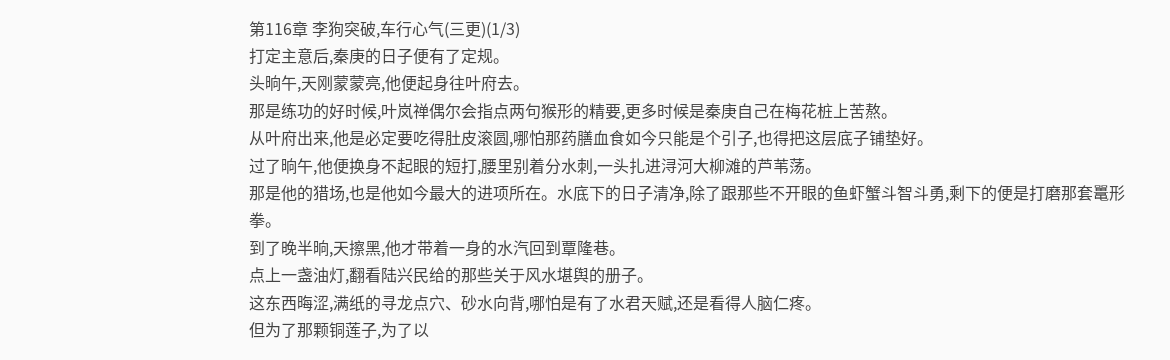第116章 李狗突破,车行心气(三更)(1/3)
打定主意后,秦庚的日子便有了定规。
头晌午,天刚蒙蒙亮,他便起身往叶府去。
那是练功的好时候,叶岚禅偶尔会指点两句猴形的精要,更多时候是秦庚自己在梅花桩上苦熬。
从叶府出来,他是必定要吃得肚皮滚圆,哪怕那药膳血食如今只能是个引子,也得把这层底子铺垫好。
过了晌午,他便换身不起眼的短打,腰里别着分水刺,一头扎进浔河大柳滩的芦苇荡。
那是他的猎场,也是他如今最大的进项所在。水底下的日子清净,除了跟那些不开眼的鱼虾蟹斗智斗勇,剩下的便是打磨那套鼍形拳。
到了晚半晌,天擦黑,他才带着一身的水汽回到覃隆巷。
点上一盏油灯,翻看陆兴民给的那些关于风水堪舆的册子。
这东西晦涩,满纸的寻龙点穴、砂水向背,哪怕是有了水君天赋,还是看得人脑仁疼。
但为了那颗铜莲子,为了以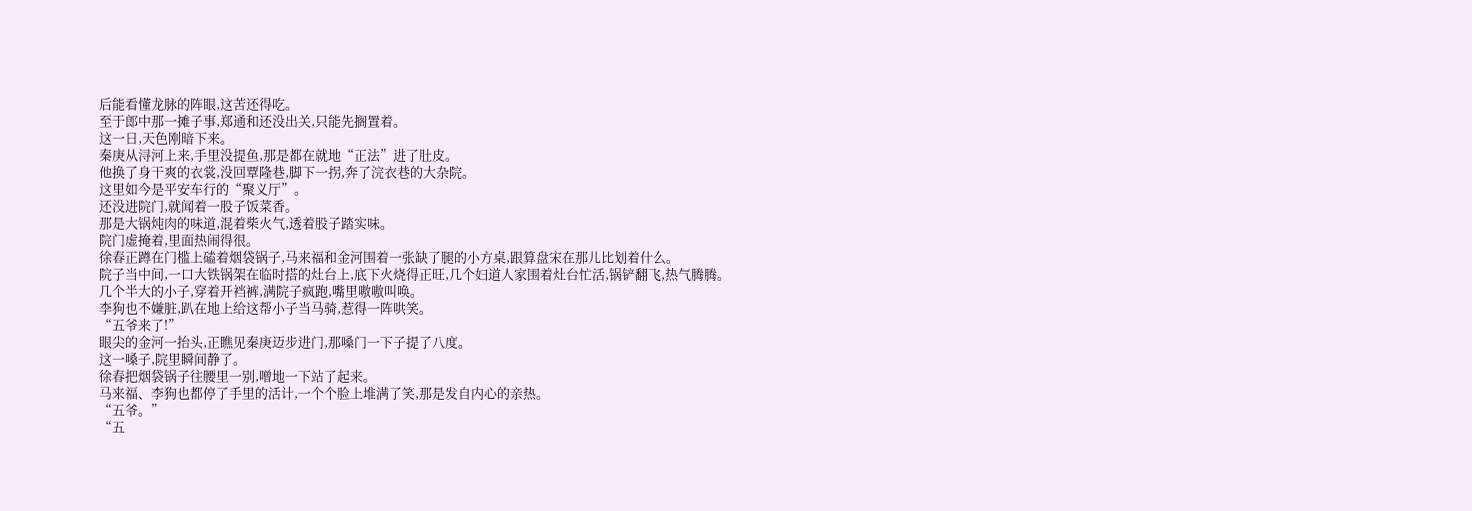后能看懂龙脉的阵眼,这苦还得吃。
至于郎中那一摊子事,郑通和还没出关,只能先搁置着。
这一日,天色刚暗下来。
秦庚从浔河上来,手里没提鱼,那是都在就地“正法”进了肚皮。
他换了身干爽的衣裳,没回覃隆巷,脚下一拐,奔了浣衣巷的大杂院。
这里如今是平安车行的“聚义厅”。
还没进院门,就闻着一股子饭菜香。
那是大锅炖肉的味道,混着柴火气,透着股子踏实味。
院门虚掩着,里面热闹得很。
徐春正蹲在门槛上磕着烟袋锅子,马来福和金河围着一张缺了腿的小方桌,跟算盘宋在那儿比划着什么。
院子当中间,一口大铁锅架在临时搭的灶台上,底下火烧得正旺,几个妇道人家围着灶台忙活,锅铲翻飞,热气腾腾。
几个半大的小子,穿着开裆裤,满院子疯跑,嘴里嗷嗷叫唤。
李狗也不嫌脏,趴在地上给这帮小子当马骑,惹得一阵哄笑。
“五爷来了!”
眼尖的金河一抬头,正瞧见秦庚迈步进门,那嗓门一下子提了八度。
这一嗓子,院里瞬间静了。
徐春把烟袋锅子往腰里一别,噌地一下站了起来。
马来福、李狗也都停了手里的活计,一个个脸上堆满了笑,那是发自内心的亲热。
“五爷。”
“五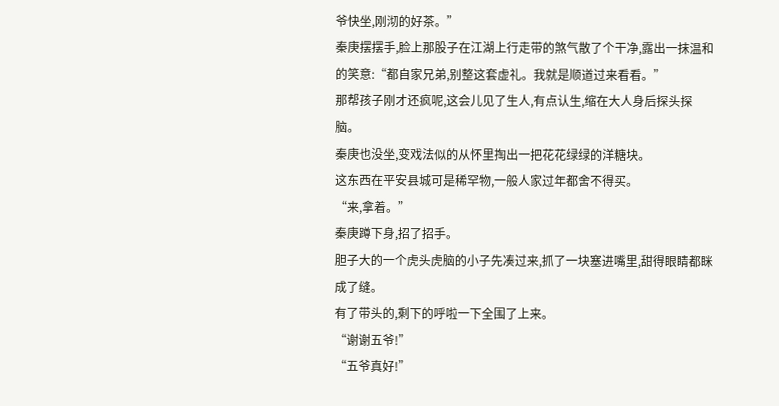爷快坐,刚沏的好茶。”
秦庚摆摆手,脸上那股子在江湖上行走带的煞气散了个干净,露出一抹温和的笑意:“都自家兄弟,别整这套虚礼。我就是顺道过来看看。”
那帮孩子刚才还疯呢,这会儿见了生人,有点认生,缩在大人身后探头探脑。
秦庚也没坐,变戏法似的从怀里掏出一把花花绿绿的洋糖块。
这东西在平安县城可是稀罕物,一般人家过年都舍不得买。
“来,拿着。”
秦庚蹲下身,招了招手。
胆子大的一个虎头虎脑的小子先凑过来,抓了一块塞进嘴里,甜得眼睛都眯成了缝。
有了带头的,剩下的呼啦一下全围了上来。
“谢谢五爷!”
“五爷真好!”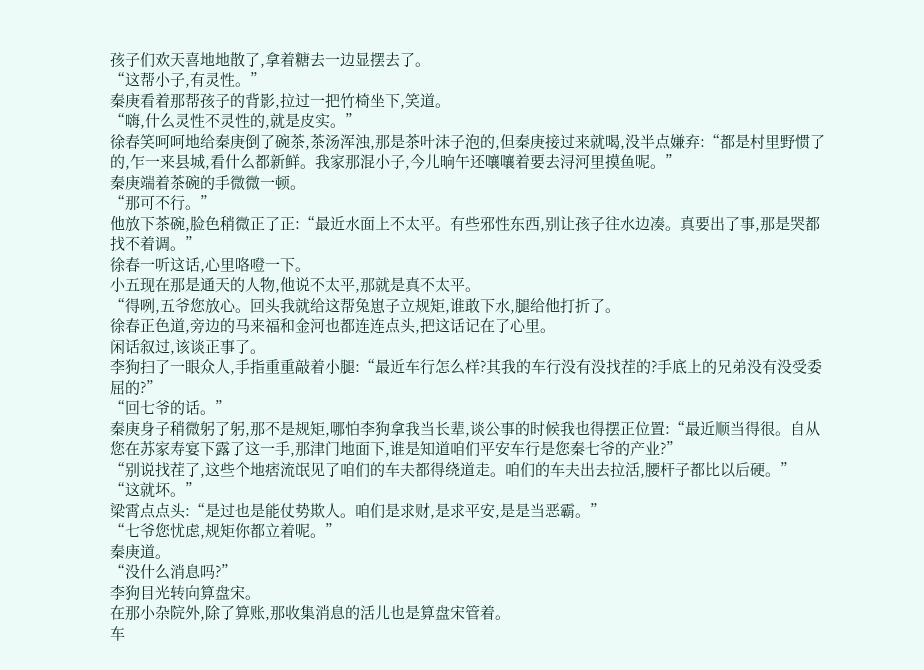孩子们欢天喜地地散了,拿着糖去一边显摆去了。
“这帮小子,有灵性。”
秦庚看着那帮孩子的背影,拉过一把竹椅坐下,笑道。
“嗨,什么灵性不灵性的,就是皮实。”
徐春笑呵呵地给秦庚倒了碗茶,茶汤浑浊,那是茶叶沫子泡的,但秦庚接过来就喝,没半点嫌弃:“都是村里野惯了的,乍一来县城,看什么都新鲜。我家那混小子,今儿晌午还嚷嚷着要去浔河里摸鱼呢。”
秦庚端着茶碗的手微微一顿。
“那可不行。”
他放下茶碗,脸色稍微正了正:“最近水面上不太平。有些邪性东西,别让孩子往水边凑。真要出了事,那是哭都找不着调。”
徐春一听这话,心里咯噔一下。
小五现在那是通天的人物,他说不太平,那就是真不太平。
“得咧,五爷您放心。回头我就给这帮兔崽子立规矩,谁敢下水,腿给他打折了。
徐春正色道,旁边的马来福和金河也都连连点头,把这话记在了心里。
闲话叙过,该谈正事了。
李狗扫了一眼众人,手指重重敲着小腿:“最近车行怎么样?其我的车行没有没找茬的?手底上的兄弟没有没受委屈的?”
“回七爷的话。”
秦庚身子稍微躬了躬,那不是规矩,哪怕李狗拿我当长辈,谈公事的时候我也得摆正位置:“最近顺当得很。自从您在苏家寿宴下露了这一手,那津门地面下,谁是知道咱们平安车行是您秦七爷的产业?”
“别说找茬了,这些个地痞流氓见了咱们的车夫都得绕道走。咱们的车夫出去拉活,腰杆子都比以后硬。”
“这就坏。”
梁霄点点头:“是过也是能仗势欺人。咱们是求财,是求平安,是是当恶霸。”
“七爷您忧虑,规矩你都立着呢。”
秦庚道。
“没什么消息吗?”
李狗目光转向算盘宋。
在那小杂院外,除了算账,那收集消息的活儿也是算盘宋管着。
车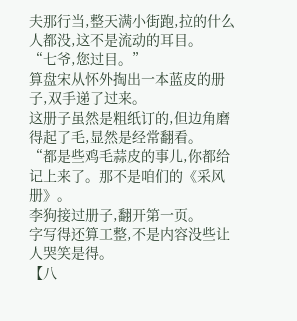夫那行当,整天满小街跑,拉的什么人都没,这不是流动的耳目。
“七爷,您过目。”
算盘宋从怀外掏出一本蓝皮的册子,双手递了过来。
这册子虽然是粗纸订的,但边角磨得起了毛,显然是经常翻看。
“都是些鸡毛蒜皮的事儿,你都给记上来了。那不是咱们的《采风册》。
李狗接过册子,翻开第一页。
字写得还算工整,不是内容没些让人哭笑是得。
【八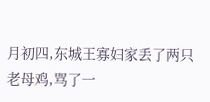月初四,东城王寡妇家丢了两只老母鸡,骂了一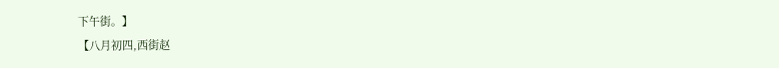下午街。】
【八月初四,西街赵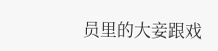员里的大妾跟戏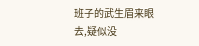班子的武生眉来眼去,疑似没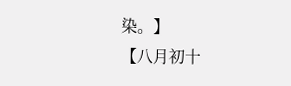染。】
【八月初十